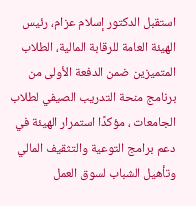استقبل الدكتور إسلام عزام، رئيس الهيئة العامة للرقابة المالية، الطلاب المتميزين ضمن الدفعة الأولى من برنامج منحة التدريب الصيفي لطلاب الجامعات ، مؤكدًا استمرار الهيئة في دعم برامج التوعية والتثقيف المالي وتأهيل الشباب لسوق العمل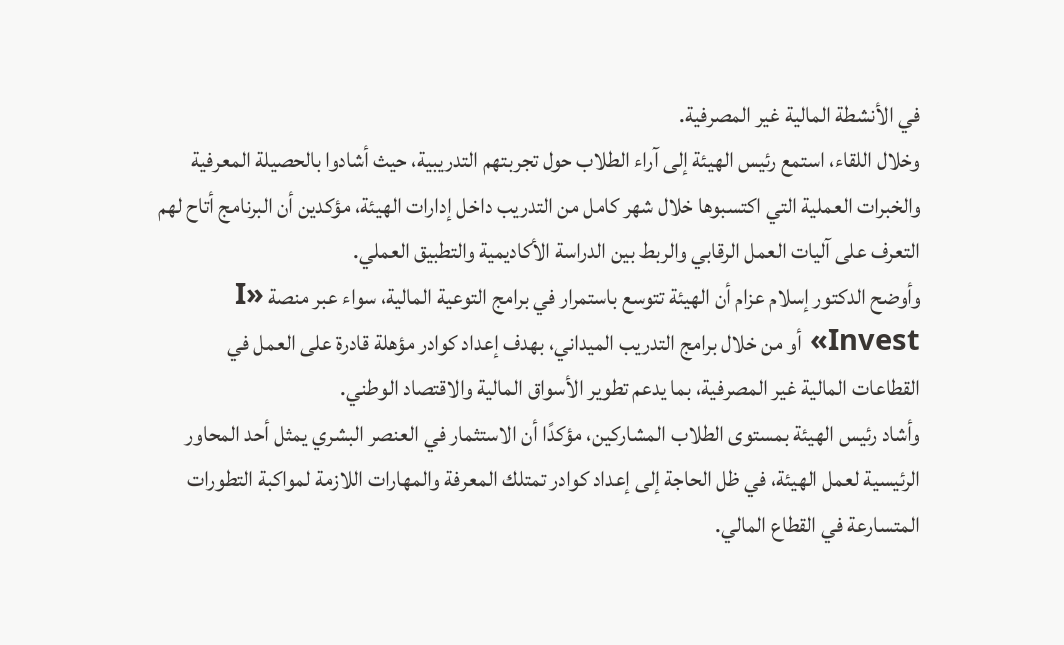في الأنشطة المالية غير المصرفية.
وخلال اللقاء، استمع رئيس الهيئة إلى آراء الطلاب حول تجربتهم التدريبية، حيث أشادوا بالحصيلة المعرفية والخبرات العملية التي اكتسبوها خلال شهر كامل من التدريب داخل إدارات الهيئة، مؤكدين أن البرنامج أتاح لهم التعرف على آليات العمل الرقابي والربط بين الدراسة الأكاديمية والتطبيق العملي.
وأوضح الدكتور إسلام عزام أن الهيئة تتوسع باستمرار في برامج التوعية المالية، سواء عبر منصة «I Invest» أو من خلال برامج التدريب الميداني، بهدف إعداد كوادر مؤهلة قادرة على العمل في القطاعات المالية غير المصرفية، بما يدعم تطوير الأسواق المالية والاقتصاد الوطني.
وأشاد رئيس الهيئة بمستوى الطلاب المشاركين، مؤكدًا أن الاستثمار في العنصر البشري يمثل أحد المحاور الرئيسية لعمل الهيئة، في ظل الحاجة إلى إعداد كوادر تمتلك المعرفة والمهارات اللازمة لمواكبة التطورات المتسارعة في القطاع المالي.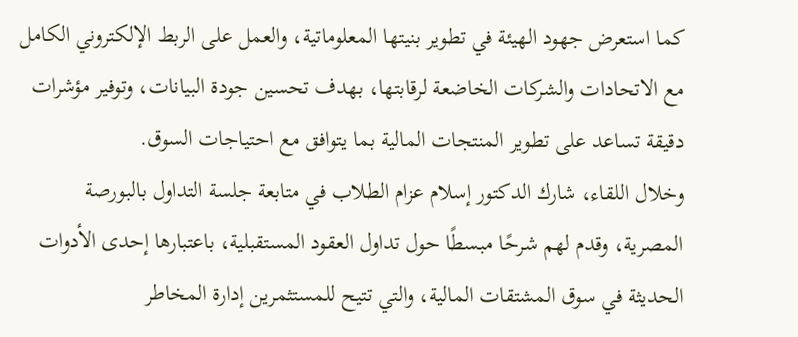كما استعرض جهود الهيئة في تطوير بنيتها المعلوماتية، والعمل على الربط الإلكتروني الكامل مع الاتحادات والشركات الخاضعة لرقابتها، بهدف تحسين جودة البيانات، وتوفير مؤشرات دقيقة تساعد على تطوير المنتجات المالية بما يتوافق مع احتياجات السوق.
وخلال اللقاء، شارك الدكتور إسلام عزام الطلاب في متابعة جلسة التداول بالبورصة المصرية، وقدم لهم شرحًا مبسطًا حول تداول العقود المستقبلية، باعتبارها إحدى الأدوات الحديثة في سوق المشتقات المالية، والتي تتيح للمستثمرين إدارة المخاطر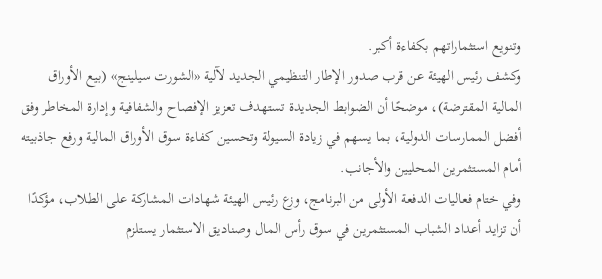وتنويع استثماراتهم بكفاءة أكبر.
وكشف رئيس الهيئة عن قرب صدور الإطار التنظيمي الجديد لآلية «الشورت سيلينج» (بيع الأوراق المالية المقترضة)، موضحًا أن الضوابط الجديدة تستهدف تعزيز الإفصاح والشفافية وإدارة المخاطر وفق أفضل الممارسات الدولية، بما يسهم في زيادة السيولة وتحسين كفاءة سوق الأوراق المالية ورفع جاذبيته أمام المستثمرين المحليين والأجانب.
وفي ختام فعاليات الدفعة الأولى من البرنامج، وزع رئيس الهيئة شهادات المشاركة على الطلاب، مؤكدًا أن تزايد أعداد الشباب المستثمرين في سوق رأس المال وصناديق الاستثمار يستلزم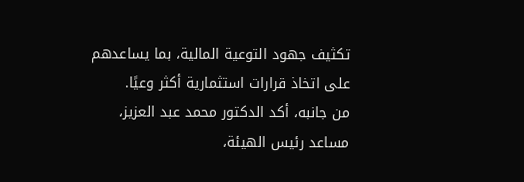تكثيف جهود التوعية المالية، بما يساعدهم على اتخاذ قرارات استثمارية أكثر وعيًا.
من جانبه، أكد الدكتور محمد عبد العزيز، مساعد رئيس الهيئة،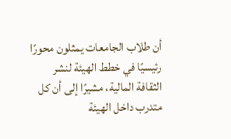أن طلاب الجامعات يمثلون محورًا رئيسيًا في خطط الهيئة لنشر الثقافة المالية، مشيرًا إلى أن كل متدرب داخل الهيئة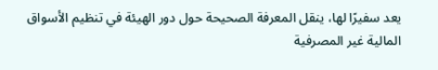يعد سفيرًا لها، ينقل المعرفة الصحيحة حول دور الهيئة في تنظيم الأسواق المالية غير المصرفية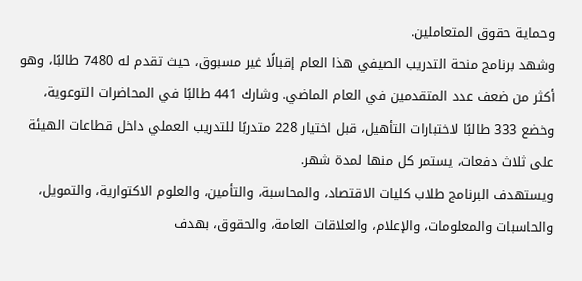وحماية حقوق المتعاملين.
وشهد برنامج منحة التدريب الصيفي هذا العام إقبالًا غير مسبوق، حيث تقدم له 7480 طالبًا، وهو أكثر من ضعف عدد المتقدمين في العام الماضي. وشارك 441 طالبًا في المحاضرات التوعوية، وخضع 333 طالبًا لاختبارات التأهيل، قبل اختيار 228 متدربًا للتدريب العملي داخل قطاعات الهيئة على ثلاث دفعات، يستمر كل منها لمدة شهر.
ويستهدف البرنامج طلاب كليات الاقتصاد، والمحاسبة، والتأمين، والعلوم الاكتوارية، والتمويل، والحاسبات والمعلومات، والإعلام، والعلاقات العامة، والحقوق، بهدف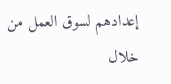إعدادهم لسوق العمل من خلال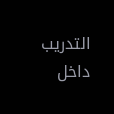التدريب داخل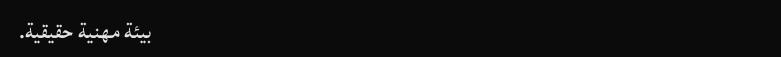بيئة مهنية حقيقية.